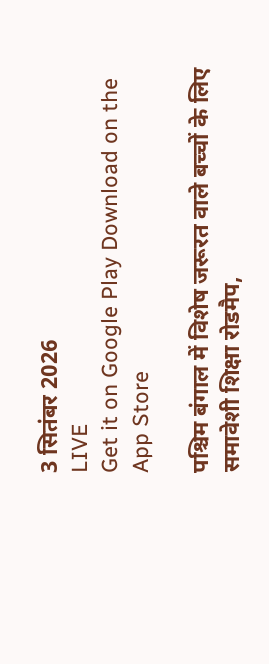3 सितंबर 2026
LIVE
Get it on Google Play Download on the App Store

पश्चिम बंगाल में विशेष जरूरत वाले बच्चों के लिए समावेशी शिक्षा रोडमैप,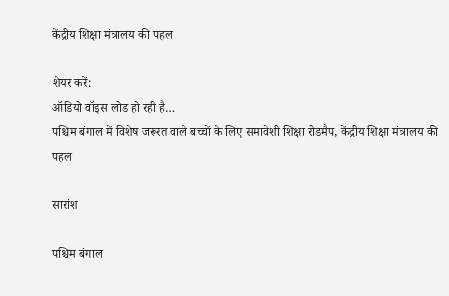केंद्रीय शिक्षा मंत्रालय की पहल

शेयर करें:
ऑडियो वॉइस लोड हो रही है…
पश्चिम बंगाल में विशेष जरूरत वाले बच्चों के लिए समावेशी शिक्षा रोडमैप, केंद्रीय शिक्षा मंत्रालय की पहल

सारांश

पश्चिम बंगाल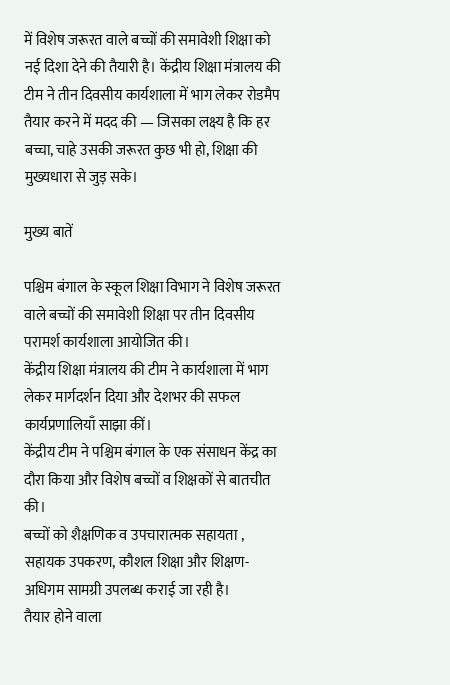में विशेष जरूरत वाले बच्चों की समावेशी शिक्षा को नई दिशा देने की तैयारी है। केंद्रीय शिक्षा मंत्रालय की टीम ने तीन दिवसीय कार्यशाला में भाग लेकर रोडमैप तैयार करने में मदद की — जिसका लक्ष्य है कि हर बच्चा, चाहे उसकी जरूरत कुछ भी हो, शिक्षा की मुख्यधारा से जुड़ सके।

मुख्य बातें

पश्चिम बंगाल के स्कूल शिक्षा विभाग ने विशेष जरूरत वाले बच्चों की समावेशी शिक्षा पर तीन दिवसीय परामर्श कार्यशाला आयोजित की।
केंद्रीय शिक्षा मंत्रालय की टीम ने कार्यशाला में भाग लेकर मार्गदर्शन दिया और देशभर की सफल कार्यप्रणालियाँ साझा कीं।
केंद्रीय टीम ने पश्चिम बंगाल के एक संसाधन केंद्र का दौरा किया और विशेष बच्चों व शिक्षकों से बातचीत की।
बच्चों को शैक्षणिक व उपचारात्मक सहायता , सहायक उपकरण, कौशल शिक्षा और शिक्षण-अधिगम सामग्री उपलब्ध कराई जा रही है।
तैयार होने वाला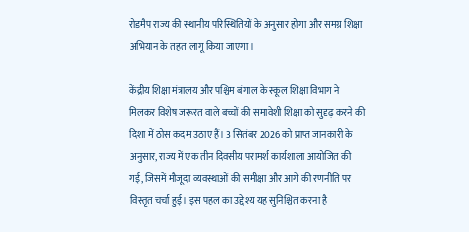रोडमैप राज्य की स्थानीय परिस्थितियों के अनुसार होगा और समग्र शिक्षा अभियान के तहत लागू किया जाएगा।

केंद्रीय शिक्षा मंत्रालय और पश्चिम बंगाल के स्कूल शिक्षा विभाग ने मिलकर विशेष जरूरत वाले बच्चों की समावेशी शिक्षा को सुदृढ़ करने की दिशा में ठोस कदम उठाए हैं। 3 सितंबर 2026 को प्राप्त जानकारी के अनुसार, राज्य में एक तीन दिवसीय परामर्श कार्यशाला आयोजित की गई, जिसमें मौजूदा व्यवस्थाओं की समीक्षा और आगे की रणनीति पर विस्तृत चर्चा हुई। इस पहल का उद्देश्य यह सुनिश्चित करना है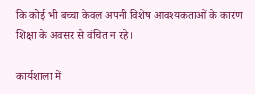कि कोई भी बच्चा केवल अपनी विशेष आवश्यकताओं के कारण शिक्षा के अवसर से वंचित न रहे।

कार्यशाला में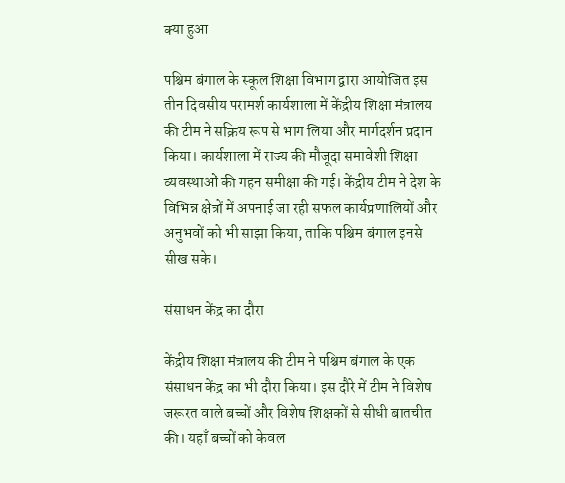क्या हुआ

पश्चिम बंगाल के स्कूल शिक्षा विभाग द्वारा आयोजित इस तीन दिवसीय परामर्श कार्यशाला में केंद्रीय शिक्षा मंत्रालय की टीम ने सक्रिय रूप से भाग लिया और मार्गदर्शन प्रदान किया। कार्यशाला में राज्य की मौजूदा समावेशी शिक्षा व्यवस्थाओं की गहन समीक्षा की गई। केंद्रीय टीम ने देश के विभिन्न क्षेत्रों में अपनाई जा रही सफल कार्यप्रणालियों और अनुभवों को भी साझा किया, ताकि पश्चिम बंगाल इनसे सीख सके।

संसाधन केंद्र का दौरा

केंद्रीय शिक्षा मंत्रालय की टीम ने पश्चिम बंगाल के एक संसाधन केंद्र का भी दौरा किया। इस दौरे में टीम ने विशेष जरूरत वाले बच्चों और विशेष शिक्षकों से सीधी बातचीत की। यहाँ बच्चों को केवल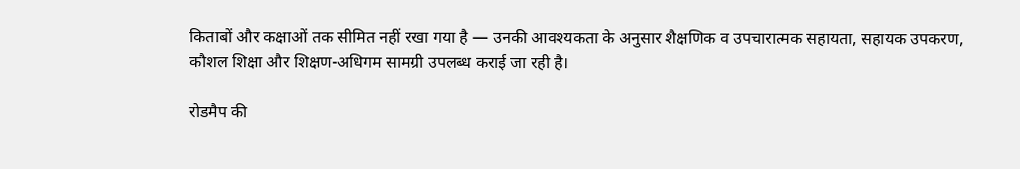किताबों और कक्षाओं तक सीमित नहीं रखा गया है — उनकी आवश्यकता के अनुसार शैक्षणिक व उपचारात्मक सहायता, सहायक उपकरण, कौशल शिक्षा और शिक्षण-अधिगम सामग्री उपलब्ध कराई जा रही है।

रोडमैप की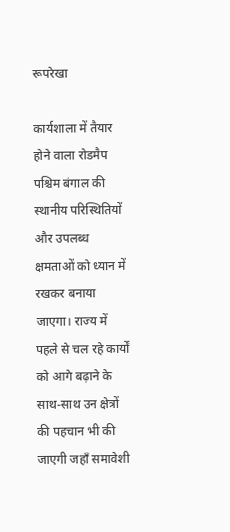रूपरेखा

कार्यशाला में तैयार होने वाला रोडमैप पश्चिम बंगाल की स्थानीय परिस्थितियों और उपलब्ध क्षमताओं को ध्यान में रखकर बनाया जाएगा। राज्य में पहले से चल रहे कार्यों को आगे बढ़ाने के साथ-साथ उन क्षेत्रों की पहचान भी की जाएगी जहाँ समावेशी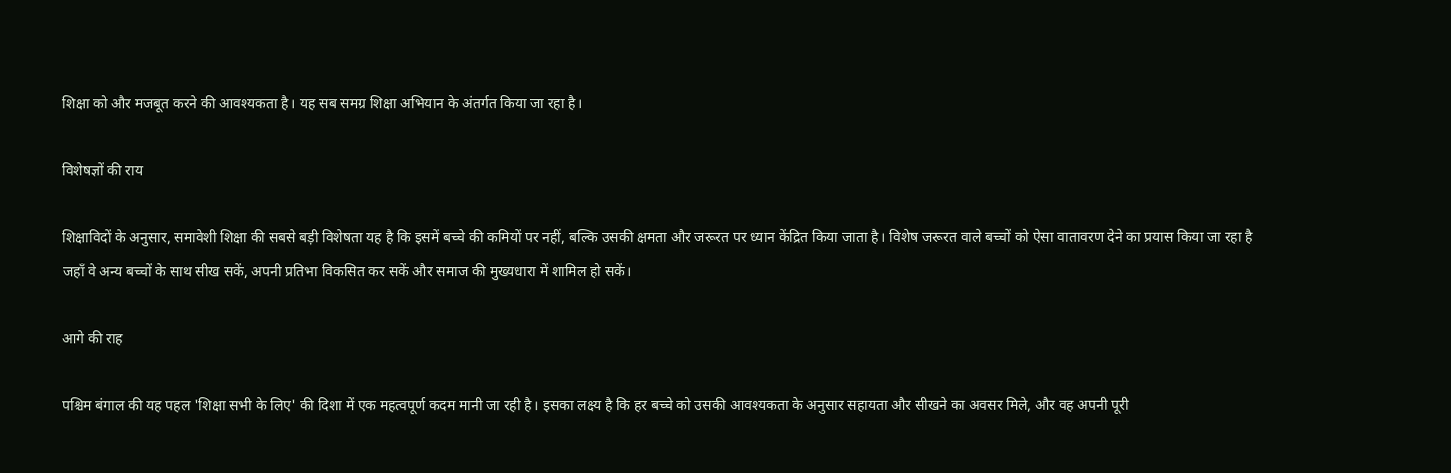शिक्षा को और मजबूत करने की आवश्यकता है। यह सब समग्र शिक्षा अभियान के अंतर्गत किया जा रहा है।

विशेषज्ञों की राय

शिक्षाविदों के अनुसार, समावेशी शिक्षा की सबसे बड़ी विशेषता यह है कि इसमें बच्चे की कमियों पर नहीं, बल्कि उसकी क्षमता और जरूरत पर ध्यान केंद्रित किया जाता है। विशेष जरूरत वाले बच्चों को ऐसा वातावरण देने का प्रयास किया जा रहा है जहाँ वे अन्य बच्चों के साथ सीख सकें, अपनी प्रतिभा विकसित कर सकें और समाज की मुख्यधारा में शामिल हो सकें।

आगे की राह

पश्चिम बंगाल की यह पहल 'शिक्षा सभी के लिए' की दिशा में एक महत्वपूर्ण कदम मानी जा रही है। इसका लक्ष्य है कि हर बच्चे को उसकी आवश्यकता के अनुसार सहायता और सीखने का अवसर मिले, और वह अपनी पूरी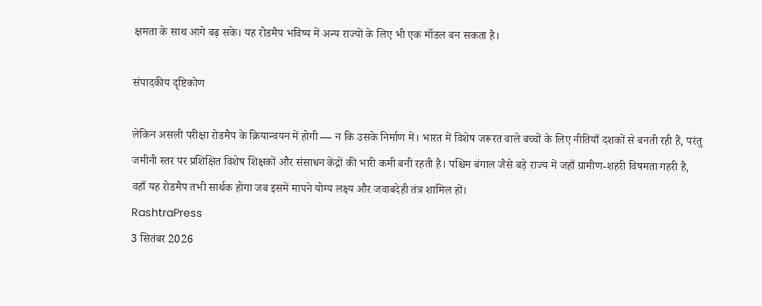क्षमता के साथ आगे बढ़ सके। यह रोडमैप भविष्य में अन्य राज्यों के लिए भी एक मॉडल बन सकता है।

संपादकीय दृष्टिकोण

लेकिन असली परीक्षा रोडमैप के क्रियान्वयन में होगी — न कि उसके निर्माण में। भारत में विशेष जरूरत वाले बच्चों के लिए नीतियाँ दशकों से बनती रही हैं, परंतु जमीनी स्तर पर प्रशिक्षित विशेष शिक्षकों और संसाधन केंद्रों की भारी कमी बनी रहती है। पश्चिम बंगाल जैसे बड़े राज्य में जहाँ ग्रामीण-शहरी विषमता गहरी है, वहाँ यह रोडमैप तभी सार्थक होगा जब इसमें मापने योग्य लक्ष्य और जवाबदेही तंत्र शामिल हों।
RashtraPress
3 सितंबर 2026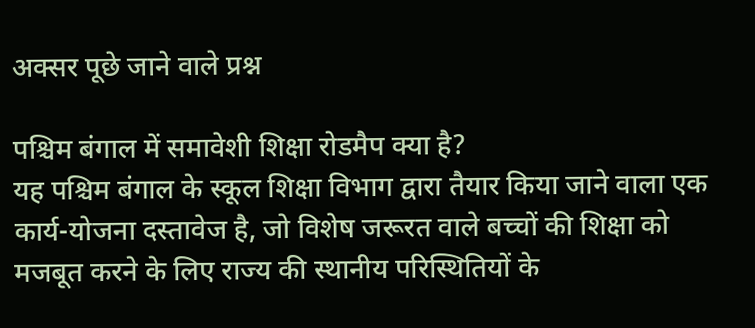अक्सर पूछे जाने वाले प्रश्न

पश्चिम बंगाल में समावेशी शिक्षा रोडमैप क्या है?
यह पश्चिम बंगाल के स्कूल शिक्षा विभाग द्वारा तैयार किया जाने वाला एक कार्य-योजना दस्तावेज है, जो विशेष जरूरत वाले बच्चों की शिक्षा को मजबूत करने के लिए राज्य की स्थानीय परिस्थितियों के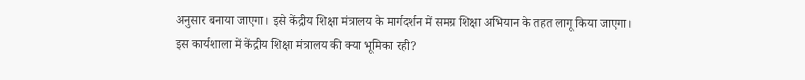अनुसार बनाया जाएगा। इसे केंद्रीय शिक्षा मंत्रालय के मार्गदर्शन में समग्र शिक्षा अभियान के तहत लागू किया जाएगा।
इस कार्यशाला में केंद्रीय शिक्षा मंत्रालय की क्या भूमिका रही?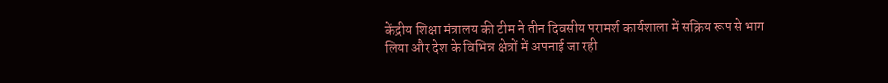केंद्रीय शिक्षा मंत्रालय की टीम ने तीन दिवसीय परामर्श कार्यशाला में सक्रिय रूप से भाग लिया और देश के विभिन्न क्षेत्रों में अपनाई जा रही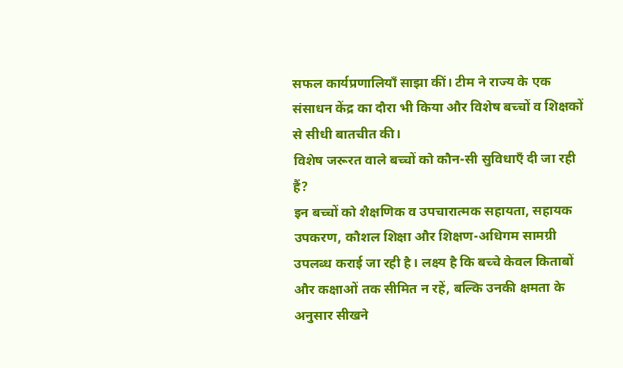सफल कार्यप्रणालियाँ साझा कीं। टीम ने राज्य के एक संसाधन केंद्र का दौरा भी किया और विशेष बच्चों व शिक्षकों से सीधी बातचीत की।
विशेष जरूरत वाले बच्चों को कौन-सी सुविधाएँ दी जा रही हैं?
इन बच्चों को शैक्षणिक व उपचारात्मक सहायता, सहायक उपकरण, कौशल शिक्षा और शिक्षण-अधिगम सामग्री उपलब्ध कराई जा रही है। लक्ष्य है कि बच्चे केवल किताबों और कक्षाओं तक सीमित न रहें, बल्कि उनकी क्षमता के अनुसार सीखने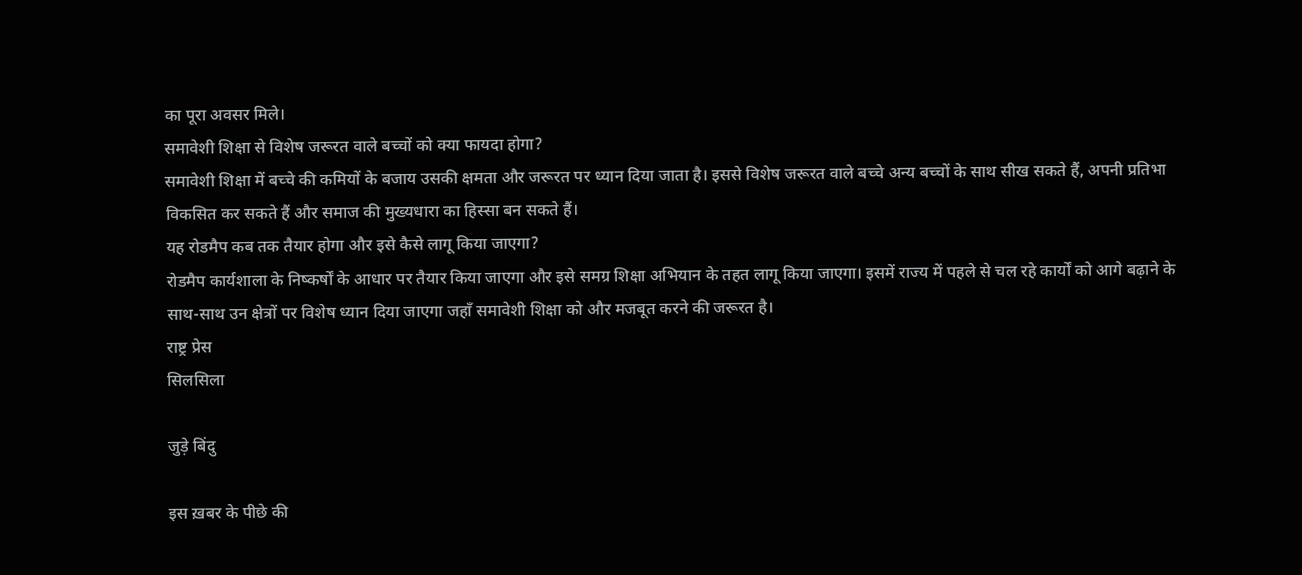का पूरा अवसर मिले।
समावेशी शिक्षा से विशेष जरूरत वाले बच्चों को क्या फायदा होगा?
समावेशी शिक्षा में बच्चे की कमियों के बजाय उसकी क्षमता और जरूरत पर ध्यान दिया जाता है। इससे विशेष जरूरत वाले बच्चे अन्य बच्चों के साथ सीख सकते हैं, अपनी प्रतिभा विकसित कर सकते हैं और समाज की मुख्यधारा का हिस्सा बन सकते हैं।
यह रोडमैप कब तक तैयार होगा और इसे कैसे लागू किया जाएगा?
रोडमैप कार्यशाला के निष्कर्षों के आधार पर तैयार किया जाएगा और इसे समग्र शिक्षा अभियान के तहत लागू किया जाएगा। इसमें राज्य में पहले से चल रहे कार्यों को आगे बढ़ाने के साथ-साथ उन क्षेत्रों पर विशेष ध्यान दिया जाएगा जहाँ समावेशी शिक्षा को और मजबूत करने की जरूरत है।
राष्ट्र प्रेस
सिलसिला

जुड़े बिंदु

इस ख़बर के पीछे की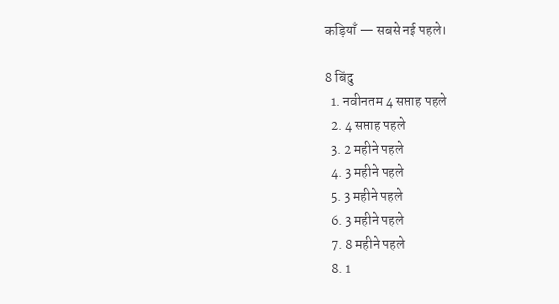कड़ियाँ — सबसे नई पहले।

8 बिंदु
  1. नवीनतम 4 सप्ताह पहले
  2. 4 सप्ताह पहले
  3. 2 महीने पहले
  4. 3 महीने पहले
  5. 3 महीने पहले
  6. 3 महीने पहले
  7. 8 महीने पहले
  8. 1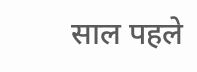साल पहले